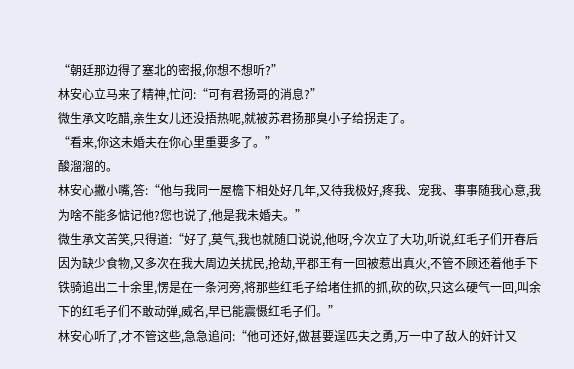“朝廷那边得了塞北的密报,你想不想听?”
林安心立马来了精神,忙问:“可有君扬哥的消息?”
微生承文吃醋,亲生女儿还没捂热呢,就被苏君扬那臭小子给拐走了。
“看来,你这未婚夫在你心里重要多了。”
酸溜溜的。
林安心撇小嘴,答:“他与我同一屋檐下相处好几年,又待我极好,疼我、宠我、事事随我心意,我为啥不能多惦记他?您也说了,他是我未婚夫。”
微生承文苦笑,只得道:“好了,莫气,我也就随口说说,他呀,今次立了大功,听说,红毛子们开春后因为缺少食物,又多次在我大周边关扰民,抢劫,平郡王有一回被惹出真火,不管不顾还着他手下铁骑追出二十余里,愣是在一条河旁,将那些红毛子给堵住抓的抓,砍的砍,只这么硬气一回,叫余下的红毛子们不敢动弹,威名,早已能震慑红毛子们。”
林安心听了,才不管这些,急急追问:“他可还好,做甚要逞匹夫之勇,万一中了敌人的奸计又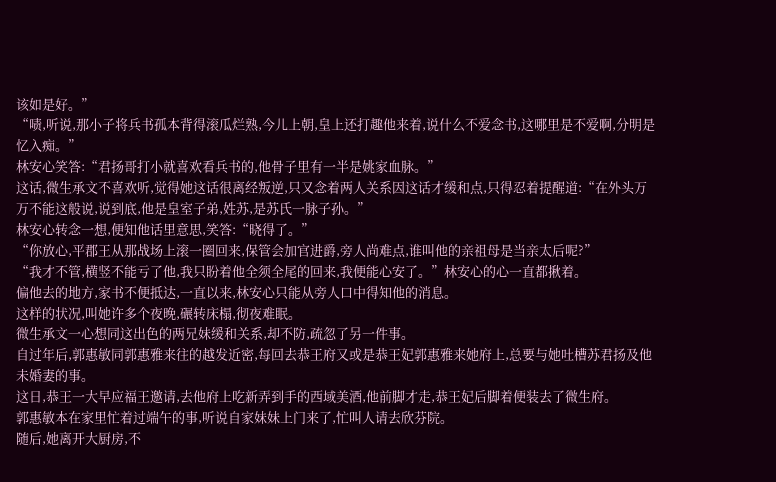该如是好。”
“啧,听说,那小子将兵书孤本背得滚瓜烂熟,今儿上朝,皇上还打趣他来着,说什么不爱念书,这哪里是不爱啊,分明是忆入痴。”
林安心笑答:“君扬哥打小就喜欢看兵书的,他骨子里有一半是姚家血脉。”
这话,微生承文不喜欢听,觉得她这话很离经叛逆,只又念着两人关系因这话才缓和点,只得忍着提醒道:“在外头万万不能这般说,说到底,他是皇室子弟,姓苏,是苏氏一脉子孙。”
林安心转念一想,便知他话里意思,笑答:“晓得了。”
“你放心,平郡王从那战场上滚一圈回来,保管会加官进爵,旁人尚难点,谁叫他的亲祖母是当亲太后呢?”
“我才不管,横竖不能亏了他,我只盼着他全须全尾的回来,我便能心安了。”林安心的心一直都揪着。
偏他去的地方,家书不便抵达,一直以来,林安心只能从旁人口中得知他的消息。
这样的状况,叫她许多个夜晚,碾转床榻,彻夜难眠。
微生承文一心想同这出色的两兄妹缓和关系,却不防,疏忽了另一件事。
自过年后,郭惠敏同郭惠雅来往的越发近密,每回去恭王府又或是恭王妃郭惠雅来她府上,总要与她吐槽苏君扬及他未婚妻的事。
这日,恭王一大早应福王邀请,去他府上吃新弄到手的西域美酒,他前脚才走,恭王妃后脚着便装去了微生府。
郭惠敏本在家里忙着过端午的事,听说自家妹妹上门来了,忙叫人请去欣芬院。
随后,她离开大厨房,不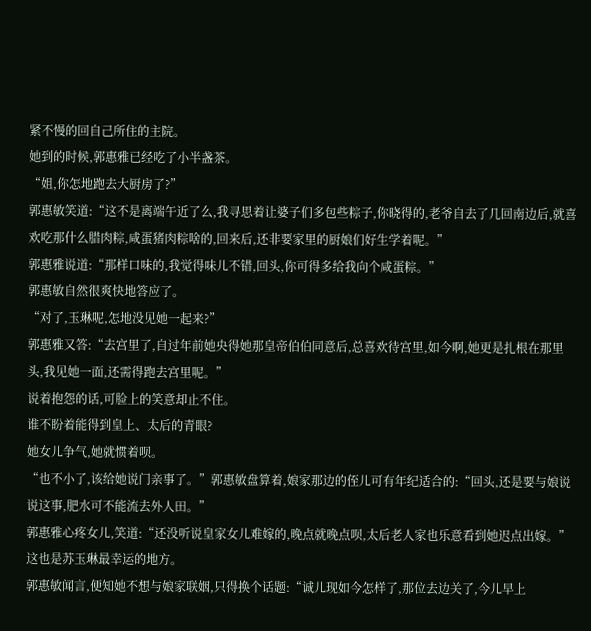紧不慢的回自己所住的主院。
她到的时候,郭惠雅已经吃了小半盏茶。
“姐,你怎地跑去大厨房了?”
郭惠敏笑道:“这不是离端午近了么,我寻思着让婆子们多包些粽子,你晓得的,老爷自去了几回南边后,就喜欢吃那什么腊肉粽,咸蛋猪肉粽啥的,回来后,还非要家里的厨娘们好生学着呢。”
郭惠雅说道:“那样口味的,我觉得味儿不错,回头,你可得多给我向个咸蛋粽。”
郭惠敏自然很爽快地答应了。
“对了,玉琳呢,怎地没见她一起来?”
郭惠雅又答:“去宫里了,自过年前她央得她那皇帝伯伯同意后,总喜欢待宫里,如今啊,她更是扎根在那里头,我见她一面,还需得跑去宫里呢。”
说着抱怨的话,可脸上的笑意却止不住。
谁不盼着能得到皇上、太后的青眼?
她女儿争气,她就惯着呗。
“也不小了,该给她说门亲事了。”郭惠敏盘算着,娘家那边的侄儿可有年纪适合的:“回头,还是要与娘说说这事,肥水可不能流去外人田。”
郭惠雅心疼女儿,笑道:“还没听说皇家女儿难嫁的,晚点就晚点呗,太后老人家也乐意看到她迟点出嫁。”
这也是苏玉琳最幸运的地方。
郭惠敏闻言,便知她不想与娘家联姻,只得换个话题:“诚儿现如今怎样了,那位去边关了,今儿早上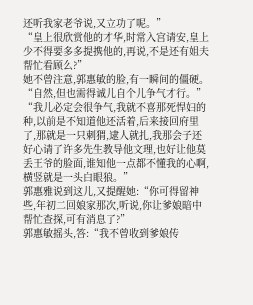还听我家老爷说,又立功了呢。”
“皇上很欣赏他的才华,时常入宫请安,皇上少不得要多多提携他的,再说,不是还有姐夫帮忙看顾么?”
她不曾注意,郭惠敏的脸,有一瞬间的僵硬。
“自然,但也需得诚儿自个儿争气才行。”
“我儿必定会很争气,我就不喜那死悍妇的种,以前是不知道他还活着,后来接回府里了,那就是一只刺猬,逮人就扎,我那会子还好心请了许多先生教导他文理,也好让他莫丢王爷的脸面,谁知他一点都不懂我的心啊,横竖就是一头白眼狼。”
郭惠雅说到这儿,又提醒她:“你可得留神些,年初二回娘家那次,听说,你让爹娘暗中帮忙查探,可有消息了?”
郭惠敏摇头,答:“我不曾收到爹娘传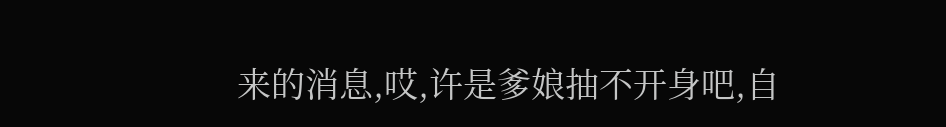来的消息,哎,许是爹娘抽不开身吧,自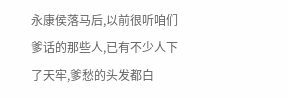永康侯落马后,以前很听咱们爹话的那些人,已有不少人下了天牢,爹愁的头发都白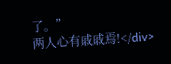了。”
两人心有戚戚焉!</div>